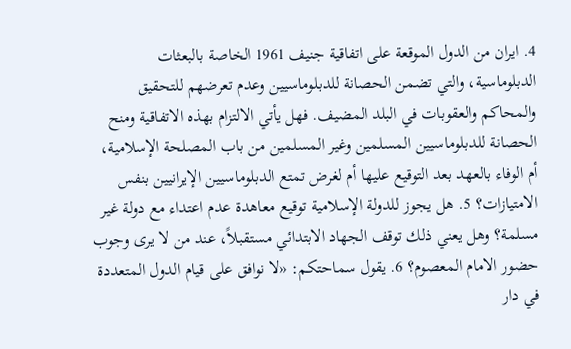4. ايران من الدول الموقعة على اتفاقية جنيف 1961 الخاصة بالبعثات الدبلوماسية، والتي تضمن الحصانة للدبلوماسيين وعدم تعرضهم للتحقيق والمحاكم والعقوبات في البلد المضيف. فهل يأتي الالتزام بهذه الاتفاقية ومنح الحصانة للدبلوماسيين المسلمين وغير المسلمين من باب المصلحة الإسلامية، أم الوفاء بالعهد بعد التوقيع عليها أم لغرض تمتع الدبلوماسيين الإيرانيين بنفس الامتيازات؟ 5. هل يجوز للدولة الإسلامية توقيع معاهدة عدم اعتداء مع دولة غير مسلمة؟ وهل يعني ذلك توقف الجهاد الابتدائي مستقبلاً، عند من لا يرى وجوب حضور الامام المعصوم؟ 6. يقول سماحتكم: «لا نوافق على قيام الدول المتعددة في دار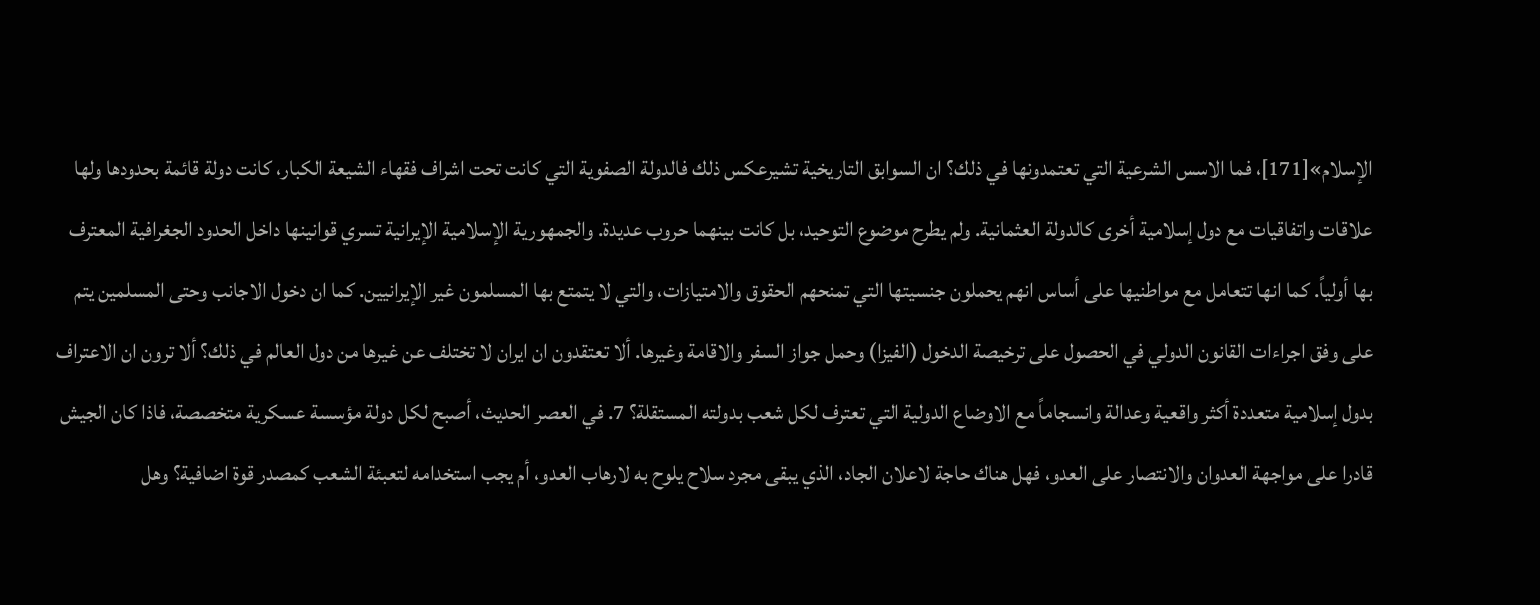الإسلام»[171]، فما الاسس الشرعية التي تعتمدونها في ذلك؟ ان السوابق التاريخية تشيرعكس ذلك فالدولة الصفوية التي كانت تحت اشراف فقهاء الشيعة الكبار، كانت دولة قائمة بحدودها ولها علاقات واتفاقيات مع دول إسلامية أخرى كالدولة العثمانية. ولم يطرح موضوع التوحيد، بل كانت بينهما حروب عديدة. والجمهورية الإسلامية الإيرانية تسري قوانينها داخل الحدود الجغرافية المعترف بها أولياً. كما انها تتعامل مع مواطنيها على أساس انهم يحملون جنسيتها التي تمنحهم الحقوق والامتيازات، والتي لا يتمتع بها المسلمون غير الإيرانيين. كما ان دخول الاجانب وحتى المسلمين يتم على وفق اجراءات القانون الدولي في الحصول على ترخيصة الدخول (الفيزا) وحمل جواز السفر والاقامة وغيرها. ألا تعتقدون ان ايران لا تختلف عن غيرها من دول العالم في ذلك؟ ألا ترون ان الاعتراف بدول إسلامية متعددة أكثر واقعية وعدالة وانسجاماً مع الاوضاع الدولية التي تعترف لكل شعب بدولته المستقلة؟ 7. في العصر الحديث، أصبح لكل دولة مؤسسة عسكرية متخصصة، فاذا كان الجيش قادرا على مواجهة العدوان والانتصار على العدو، فهل هناك حاجة لاعلان الجاد، الذي يبقى مجرد سلاح يلوح به لارهاب العدو، أم يجب استخدامه لتعبئة الشعب كمصدر قوة اضافية؟ وهل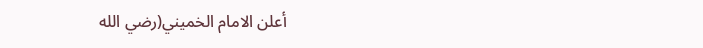أعلن الامام الخميني(رضي الله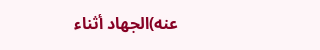عنه)الجهاد أثناء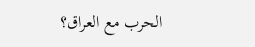الحرب مع العراق؟